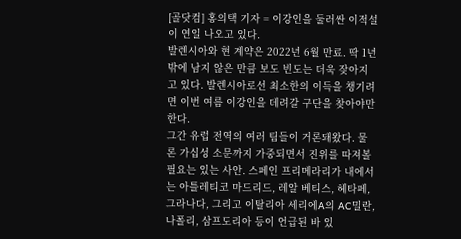[골닷컴] 홍의택 기자 = 이강인을 둘러싼 이적설이 연일 나오고 있다.
발렌시아와 현 계약은 2022년 6월 만료. 딱 1년밖에 남지 않은 만큼 보도 빈도는 더욱 잦아지고 있다. 발렌시아로선 최소한의 이득을 챙기려면 이번 여름 이강인을 데려갈 구단을 찾아야만 한다.
그간 유럽 전역의 여러 팀들이 거론돼왔다. 물론 가십성 소문까지 가중되면서 진위를 따져볼 필요는 있는 사안. 스페인 프리메라리가 내에서는 아틀레티코 마드리드, 레알 베티스, 헤타페, 그라나다, 그리고 이탈리아 세리에A의 AC밀란, 나폴리, 삼프도리아 등이 언급된 바 있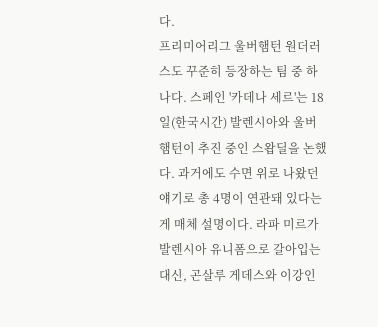다.
프리미어리그 울버햄턴 원더러스도 꾸준히 등장하는 팀 중 하나다. 스페인 '카데나 세르'는 18일(한국시간) 발렌시아와 울버햄턴이 추진 중인 스왑딜을 논했다. 과거에도 수면 위로 나왔던 얘기로 총 4명이 연관돼 있다는 게 매체 설명이다. 라파 미르가 발렌시아 유니폼으로 갈아입는 대신, 곤살루 게데스와 이강인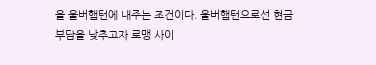을 울버햄턴에 내주는 조건이다. 울버햄턴으로선 현금 부담을 낮추고자 로맹 사이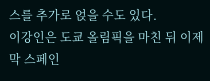스를 추가로 얹을 수도 있다.
이강인은 도쿄 올림픽을 마친 뒤 이제 막 스페인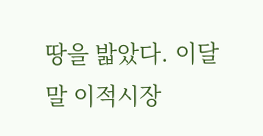땅을 밟았다. 이달 말 이적시장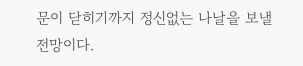문이 닫히기까지 정신없는 나날을 보낼 전망이다.